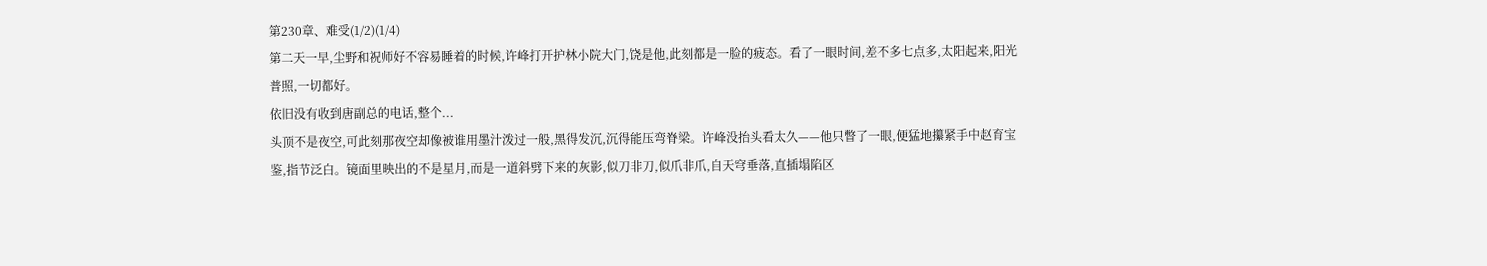第230章、难受(1/2)(1/4)
第二天一早,尘野和祝师好不容易睡着的时候,许峰打开护林小院大门,饶是他,此刻都是一脸的疲态。看了一眼时间,差不多七点多,太阳起来,阳光普照,一切都好。
依旧没有收到唐副总的电话,整个...
头顶不是夜空,可此刻那夜空却像被谁用墨汁泼过一般,黑得发沉,沉得能压弯脊梁。许峰没抬头看太久——他只瞥了一眼,便猛地攥紧手中赵育宝鉴,指节泛白。镜面里映出的不是星月,而是一道斜劈下来的灰影,似刀非刀,似爪非爪,自天穹垂落,直插塌陷区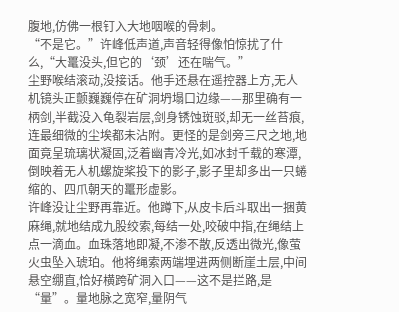腹地,仿佛一根钉入大地咽喉的骨刺。
“不是它。”许峰低声道,声音轻得像怕惊扰了什么,“大鼍没头,但它的‘颈’还在喘气。”
尘野喉结滚动,没接话。他手还悬在遥控器上方,无人机镜头正颤巍巍停在矿洞坍塌口边缘——那里确有一柄剑,半截没入龟裂岩层,剑身锈蚀斑驳,却无一丝苔痕,连最细微的尘埃都未沾附。更怪的是剑旁三尺之地,地面竟呈琉璃状凝固,泛着幽青冷光,如冰封千载的寒潭,倒映着无人机螺旋桨投下的影子,影子里却多出一只蜷缩的、四爪朝天的鼍形虚影。
许峰没让尘野再靠近。他蹲下,从皮卡后斗取出一捆黄麻绳,就地结成九股绞索,每结一处,咬破中指,在绳结上点一滴血。血珠落地即凝,不渗不散,反透出微光,像萤火虫坠入琥珀。他将绳索两端埋进两侧断崖土层,中间悬空绷直,恰好横跨矿洞入口——这不是拦路,是“量”。量地脉之宽窄,量阴气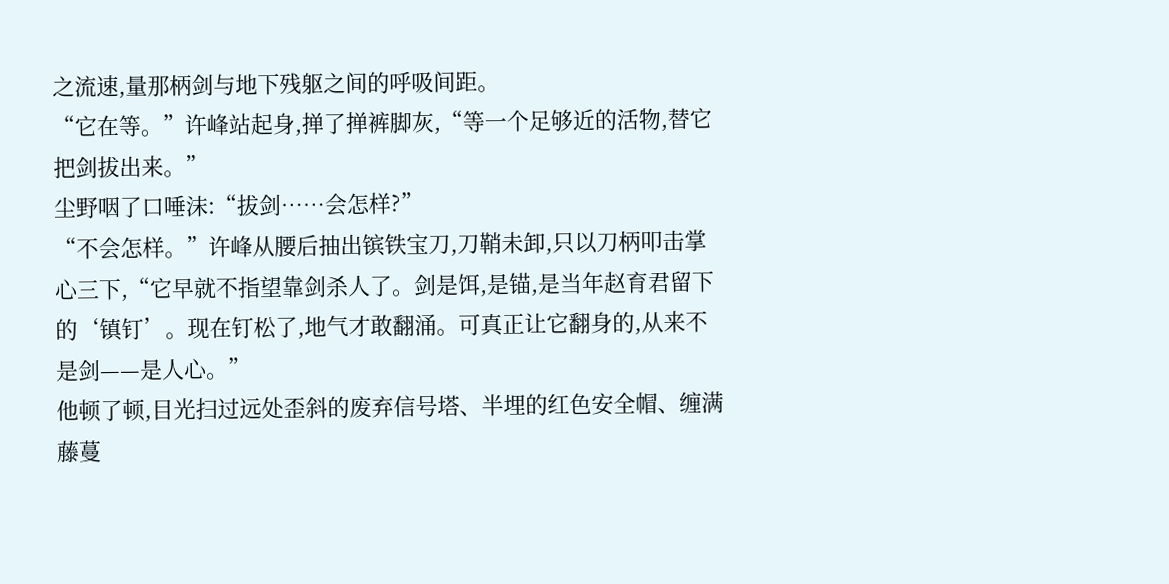之流速,量那柄剑与地下残躯之间的呼吸间距。
“它在等。”许峰站起身,掸了掸裤脚灰,“等一个足够近的活物,替它把剑拔出来。”
尘野咽了口唾沫:“拔剑……会怎样?”
“不会怎样。”许峰从腰后抽出镔铁宝刀,刀鞘未卸,只以刀柄叩击掌心三下,“它早就不指望靠剑杀人了。剑是饵,是锚,是当年赵育君留下的‘镇钉’。现在钉松了,地气才敢翻涌。可真正让它翻身的,从来不是剑——是人心。”
他顿了顿,目光扫过远处歪斜的废弃信号塔、半埋的红色安全帽、缠满藤蔓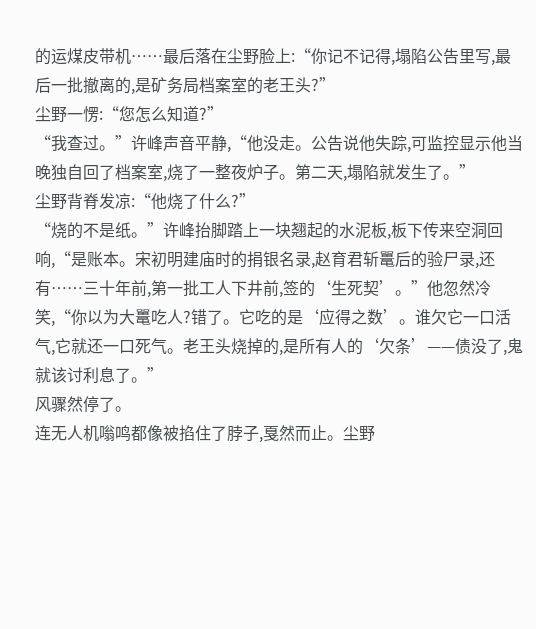的运煤皮带机……最后落在尘野脸上:“你记不记得,塌陷公告里写,最后一批撤离的,是矿务局档案室的老王头?”
尘野一愣:“您怎么知道?”
“我查过。”许峰声音平静,“他没走。公告说他失踪,可监控显示他当晚独自回了档案室,烧了一整夜炉子。第二天,塌陷就发生了。”
尘野背脊发凉:“他烧了什么?”
“烧的不是纸。”许峰抬脚踏上一块翘起的水泥板,板下传来空洞回响,“是账本。宋初明建庙时的捐银名录,赵育君斩鼍后的验尸录,还有……三十年前,第一批工人下井前,签的‘生死契’。”他忽然冷笑,“你以为大鼍吃人?错了。它吃的是‘应得之数’。谁欠它一口活气,它就还一口死气。老王头烧掉的,是所有人的‘欠条’——债没了,鬼就该讨利息了。”
风骤然停了。
连无人机嗡鸣都像被掐住了脖子,戛然而止。尘野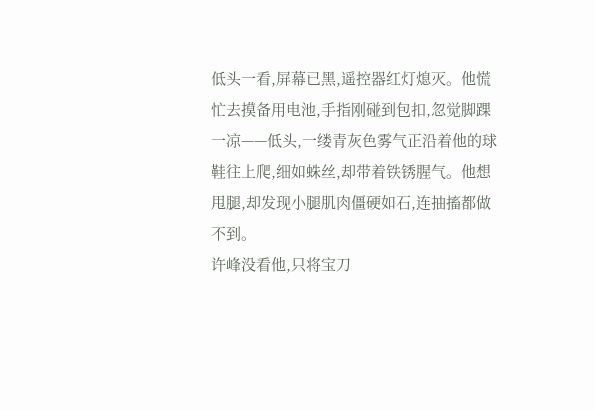低头一看,屏幕已黑,遥控器红灯熄灭。他慌忙去摸备用电池,手指刚碰到包扣,忽觉脚踝一凉——低头,一缕青灰色雾气正沿着他的球鞋往上爬,细如蛛丝,却带着铁锈腥气。他想甩腿,却发现小腿肌肉僵硬如石,连抽搐都做不到。
许峰没看他,只将宝刀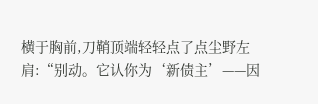横于胸前,刀鞘顶端轻轻点了点尘野左肩:“别动。它认你为‘新债主’——因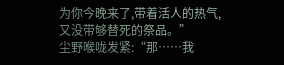为你今晚来了,带着活人的热气,又没带够替死的祭品。”
尘野喉咙发紧:“那……我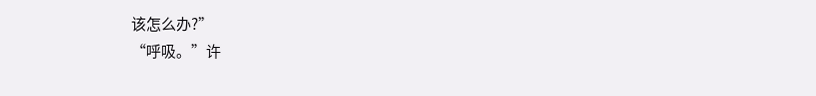该怎么办?”
“呼吸。”许